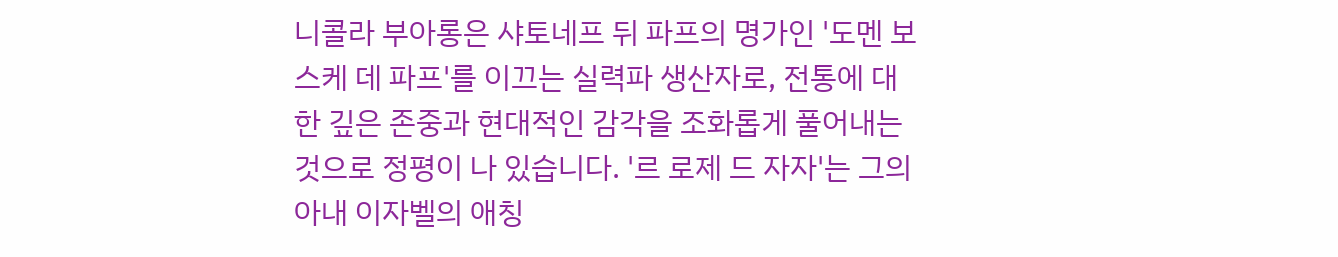니콜라 부아롱은 샤토네프 뒤 파프의 명가인 '도멘 보스케 데 파프'를 이끄는 실력파 생산자로, 전통에 대한 깊은 존중과 현대적인 감각을 조화롭게 풀어내는 것으로 정평이 나 있습니다. '르 로제 드 자자'는 그의 아내 이자벨의 애칭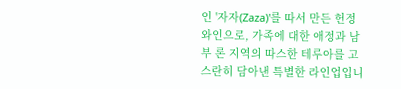인 '자자(Zaza)'를 따서 만든 헌정 와인으로, 가족에 대한 애정과 남부 론 지역의 따스한 테루아를 고스란히 담아낸 특별한 라인업입니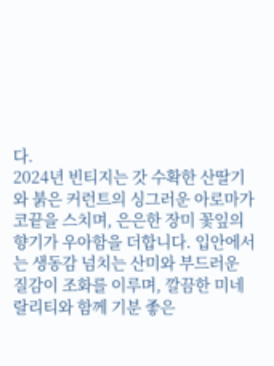다.
2024년 빈티지는 갓 수확한 산딸기와 붉은 커런트의 싱그러운 아로마가 코끝을 스치며, 은은한 장미 꽃잎의 향기가 우아함을 더합니다. 입안에서는 생동감 넘치는 산미와 부드러운 질감이 조화를 이루며, 깔끔한 미네랄리티와 함께 기분 좋은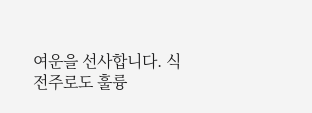여운을 선사합니다. 식전주로도 훌륭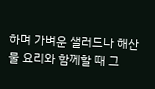하며 가벼운 샐러드나 해산물 요리와 함께할 때 그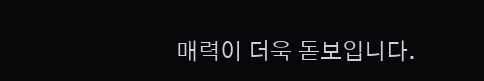매력이 더욱 돋보입니다.